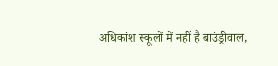अधिकांश स्कूलों में नहीं है बाउंड्रीवाल,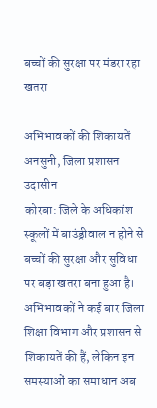बच्चों की सुरक्षा पर मंडरा रहा खतरा

अभिभावकों की शिकायतें अनसुनी, जिला प्रशासन उदासीन
कोरबा: जिले के अधिकांश स्कूलों में बाउंड्रीवाल न होने से बच्चों की सुरक्षा और सुविधा पर बड़ा खतरा बना हुआ है। अभिभावकों ने कई बार जिला शिक्षा विभाग और प्रशासन से शिकायतें की हैं, लेकिन इन समस्याओं का समाधान अब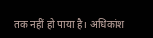तक नहीं हो पाया है। अधिकांश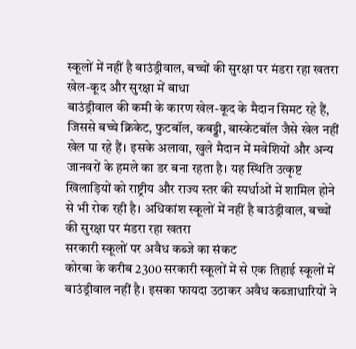स्कूलों में नहीं है बाउंड्रीवाल, बच्चों की सुरक्षा पर मंडरा रहा खतरा
खेल-कूद और सुरक्षा में बाधा
बाउंड्रीवाल की कमी के कारण खेल-कूद के मैदान सिमट रहे हैं, जिससे बच्चे क्रिकेट, फुटबॉल, कबड्डी, बास्केटबॉल जैसे खेल नहीं खेल पा रहे हैं। इसके अलावा, खुले मैदान में मवेशियों और अन्य जानवरों के हमले का डर बना रहता है। यह स्थिति उत्कृष्ट खिलाड़ियों को राष्ट्रीय और राज्य स्तर की स्पर्धाओं में शामिल होने से भी रोक रही है। अधिकांश स्कूलों में नहीं है बाउंड्रीवाल, बच्चों की सुरक्षा पर मंडरा रहा खतरा
सरकारी स्कूलों पर अवैध कब्जे का संकट
कोरबा के करीब 2300 सरकारी स्कूलों में से एक तिहाई स्कूलों में बाउंड्रीवाल नहीं है। इसका फायदा उठाकर अवैध कब्जाधारियों ने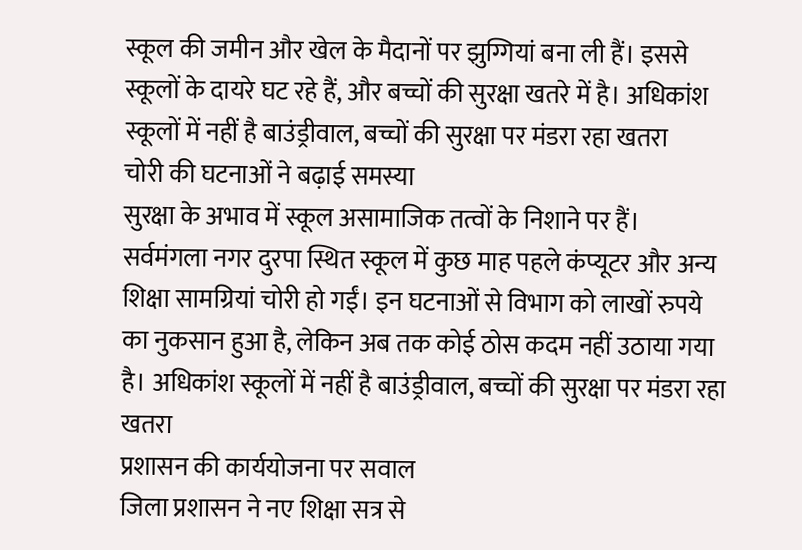स्कूल की जमीन और खेल के मैदानों पर झुग्गियां बना ली हैं। इससे स्कूलों के दायरे घट रहे हैं, और बच्चों की सुरक्षा खतरे में है। अधिकांश स्कूलों में नहीं है बाउंड्रीवाल, बच्चों की सुरक्षा पर मंडरा रहा खतरा
चोरी की घटनाओं ने बढ़ाई समस्या
सुरक्षा के अभाव में स्कूल असामाजिक तत्वों के निशाने पर हैं। सर्वमंगला नगर दुरपा स्थित स्कूल में कुछ माह पहले कंप्यूटर और अन्य शिक्षा सामग्रियां चोरी हो गईं। इन घटनाओं से विभाग को लाखों रुपये का नुकसान हुआ है, लेकिन अब तक कोई ठोस कदम नहीं उठाया गया है। अधिकांश स्कूलों में नहीं है बाउंड्रीवाल, बच्चों की सुरक्षा पर मंडरा रहा खतरा
प्रशासन की कार्ययोजना पर सवाल
जिला प्रशासन ने नए शिक्षा सत्र से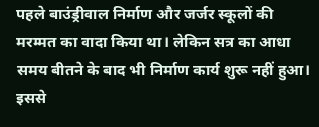पहले बाउंड्रीवाल निर्माण और जर्जर स्कूलों की मरम्मत का वादा किया था। लेकिन सत्र का आधा समय बीतने के बाद भी निर्माण कार्य शुरू नहीं हुआ। इससे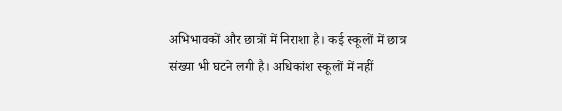अभिभावकों और छात्रों में निराशा है। कई स्कूलों में छात्र संख्या भी घटने लगी है। अधिकांश स्कूलों में नहीं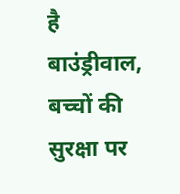है बाउंड्रीवाल, बच्चों की सुरक्षा पर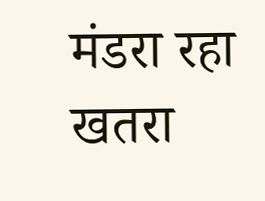मंडरा रहा खतरा